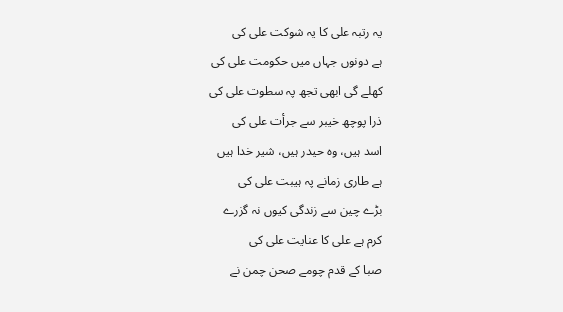یہ رتبہ علی کا یہ شوکت علی کی
ہے دونوں جہاں میں حکومت علی کی
کھلے گی ابھی تجھ پہ سطوت علی کی
ذرا پوچھ خیبر سے جرأت علی کی
اسد ہیں، وہ حیدر ہیں، شیر خدا ہیں
ہے طاری زمانے پہ ہیبت علی کی
بڑے چین سے زندگی کیوں نہ گزرے
کرم ہے علی کا عنایت علی کی
صبا کے قدم چومے صحن چمن نے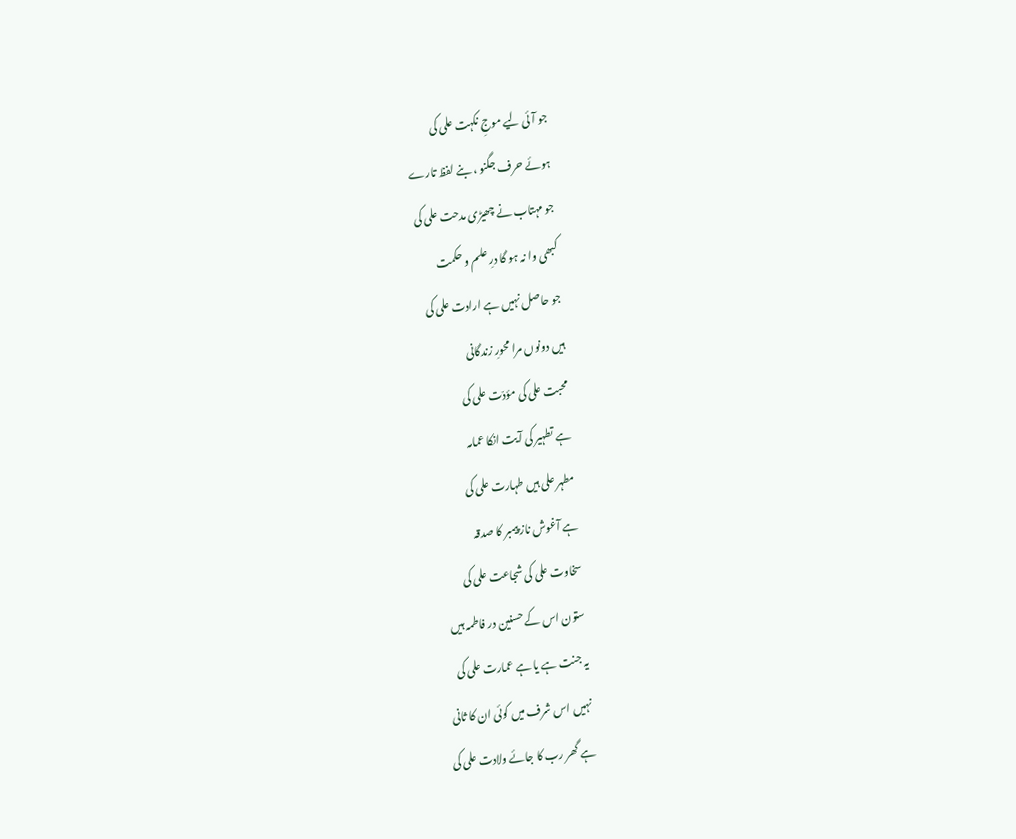جو آئی لیے موجِ نکہت علی کی
ہوئے حرف جگنو ، بنے لفظ تارے
جو مہتاب نے چھیڑی مدحت علی کی
کبھی وا نہ ہو گا درِ علم و حکمت
جو حاصل نہیں ہے ارادت علی کی
ہیں دونوں مرا محورِ زندگانی
محبت علی کی مؤدّت علی کی
ہے تطہیر کی آیت انکا عمامہ
مطہر علی ہیں طہارت علی کی
ہے آغوش ناز پیمبر کا صدقہ
سخاوت علی کی شجاعت علی کی
ستون اس کے حسنین در فاطمہ ہیں
یہ جنت ہے یا ہے عمارت علی کی
نہیں اس شرف میں کوئی ان کا ثانی
ہے گھر رب کا جائے ولادت علی کی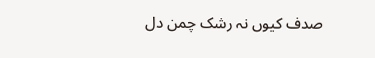صدف کیوں نہ رشک چمن دل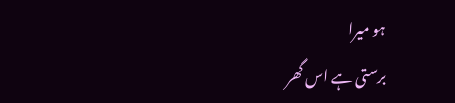ہو میرا
برستی ہے اس گھر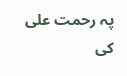پہ رحمت علی کی